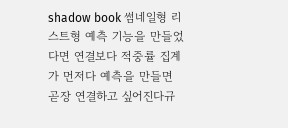shadow book 썸네일형 리스트형 예측 기능을 만들었다면 연결보다 적중률 집계가 먼저다 예측을 만들면 곧장 연결하고 싶어진다규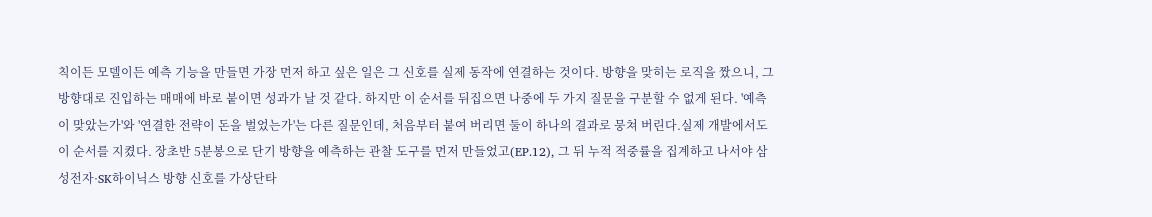칙이든 모델이든 예측 기능을 만들면 가장 먼저 하고 싶은 일은 그 신호를 실제 동작에 연결하는 것이다. 방향을 맞히는 로직을 짰으니, 그 방향대로 진입하는 매매에 바로 붙이면 성과가 날 것 같다. 하지만 이 순서를 뒤집으면 나중에 두 가지 질문을 구분할 수 없게 된다. '예측이 맞았는가'와 '연결한 전략이 돈을 벌었는가'는 다른 질문인데, 처음부터 붙여 버리면 둘이 하나의 결과로 뭉쳐 버린다.실제 개발에서도 이 순서를 지켰다. 장초반 5분봉으로 단기 방향을 예측하는 관찰 도구를 먼저 만들었고(EP.12), 그 뒤 누적 적중률을 집계하고 나서야 삼성전자·SK하이닉스 방향 신호를 가상단타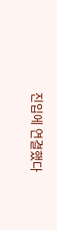진입에 연결했다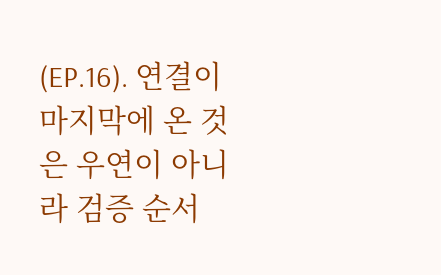(EP.16). 연결이 마지막에 온 것은 우연이 아니라 검증 순서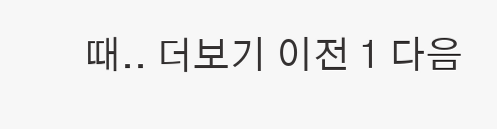때.. 더보기 이전 1 다음